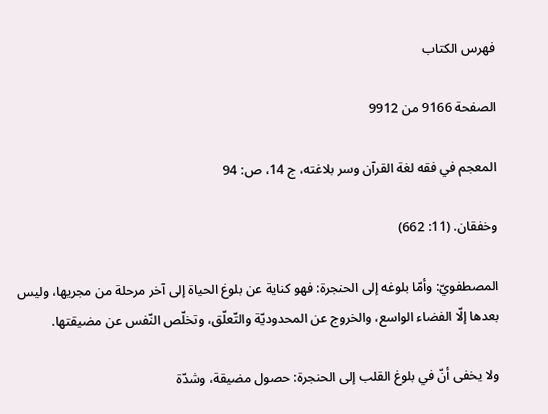فهرس الكتاب

الصفحة 9166 من 9912

المعجم في فقه لغة القرآن وسر بلاغته، ج 14، ص: 94

وخفقان. (11: 662)

المصطفويّ: وأمّا بلوغه إلى الحنجرة: فهو كناية عن بلوغ الحياة إلى آخر مرحلة من مجريها، وليس بعدها إلّا الفضاء الواسع، والخروج عن المحدوديّة والتّعلّق، وتخلّص النّفس عن مضيقتها.

ولا يخفى أنّ في بلوغ القلب إلى الحنجرة: حصول مضيقة، وشدّة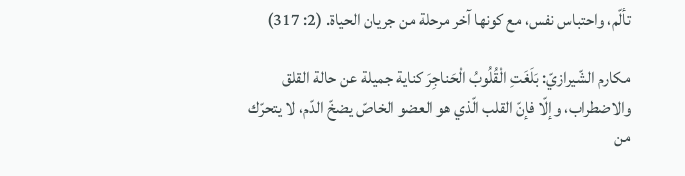تألّم، واحتباس نفس، مع كونها آخر مرحلة من جريان الحياة. (2: 317)

مكارم الشّيرازيّ: بَلَغَتِ الْقُلُوبُ الْحَناجِرَ كناية جميلة عن حالة القلق والاضطراب، وإلّا فإنّ القلب الّذي هو العضو الخاصّ يضخّ الدّم، لا يتحرّك من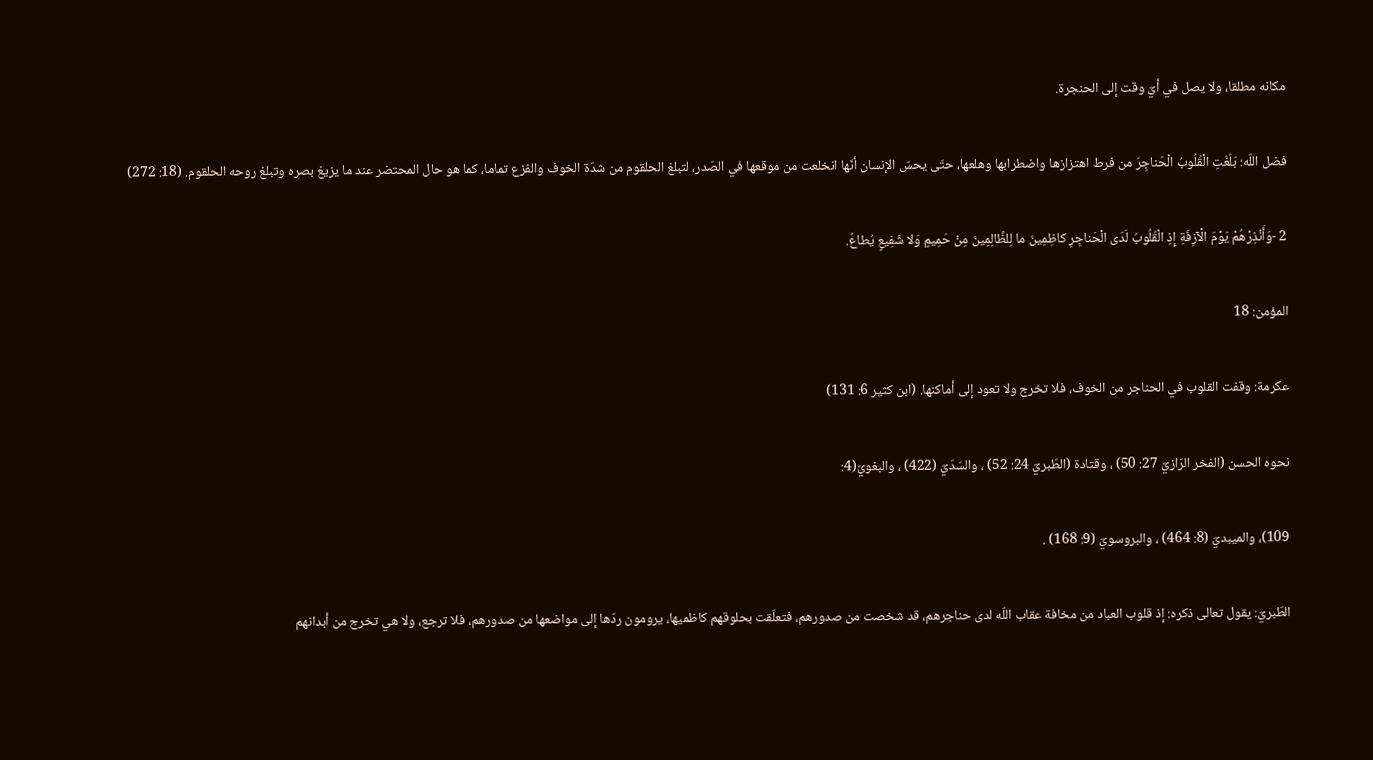مكانه مطلقا، ولا يصل في أيّ وقت إلى الحنجرة.

فضل اللّه: بَلَغَتِ الْقُلُوبُ الْحَناجِرَ من فرط اهتزازها واضطرابها وهلعها، حتّى يحسّ الإنسان أنّها انخلعت من موقعها في الصّدر، لتبلغ الحلقوم من شدّة الخوف والفزع تماما، كما هو حال المحتضر عند ما يزيغ بصره وتبلغ روحه الحلقوم. (18: 272)

2 -وَأَنْذِرْهُمْ يَوْمَ الْآزِفَةِ إِذِ الْقُلُوبُ لَدَى الْحَناجِرِ كاظِمِينَ ما لِلظَّالِمِينَ مِنْ حَمِيمٍ وَلا شَفِيعٍ يُطاعُ.

المؤمن: 18

عكرمة: وقفت القلوب في الحناجر من الخوف، فلا تخرج ولا تعود إلى أماكنها. (ابن كثير 6: 131)

نحوه الحسن (الفخر الرّازيّ 27: 50) ، وقتادة (الطّبريّ 24: 52) ، والسّدّيّ (422) ، والبغويّ(4:

109)، والميبديّ (8: 464) ، والبروسويّ (9: 168) .

الطّبريّ: يقول تعالى ذكره: إذ قلوب العباد من مخافة عقاب اللّه لدى حناجرهم، قد شخصت من صدورهم، فتعلّقت بحلوقهم كاظميها، يرومون ردّها إلى مواضعها من صدورهم، فلا ترجع، ولا هي تخرج من أبدانهم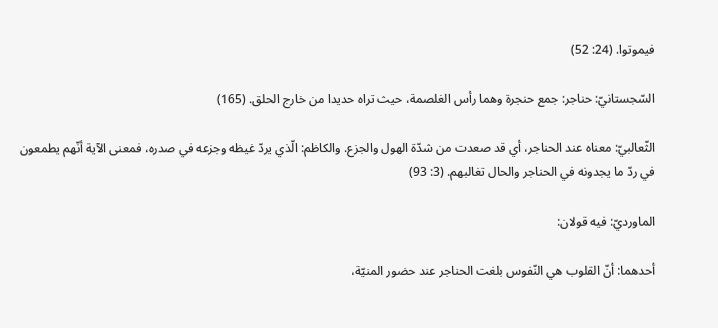فيموتوا. (24: 52)

السّجستانيّ: حناجر: جمع حنجرة وهما رأس الغلصمة، حيث تراه حديدا من خارج الحلق. (165)

الثّعالبيّ: معناه عند الحناجر، أي قد صعدت من شدّة الهول والجزع. والكاظم: الّذي يردّ غيظه وجزعه في صدره، فمعنى الآية أنّهم يطمعون في ردّ ما يجدونه في الحناجر والحال تغالبهم. (3: 93)

الماورديّ: فيه قولان:

أحدهما: أنّ القلوب هي النّفوس بلغت الحناجر عند حضور المنيّة،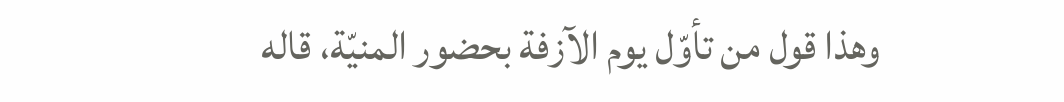وهذا قول من تأوّل يوم الآزفة بحضور المنيّة، قاله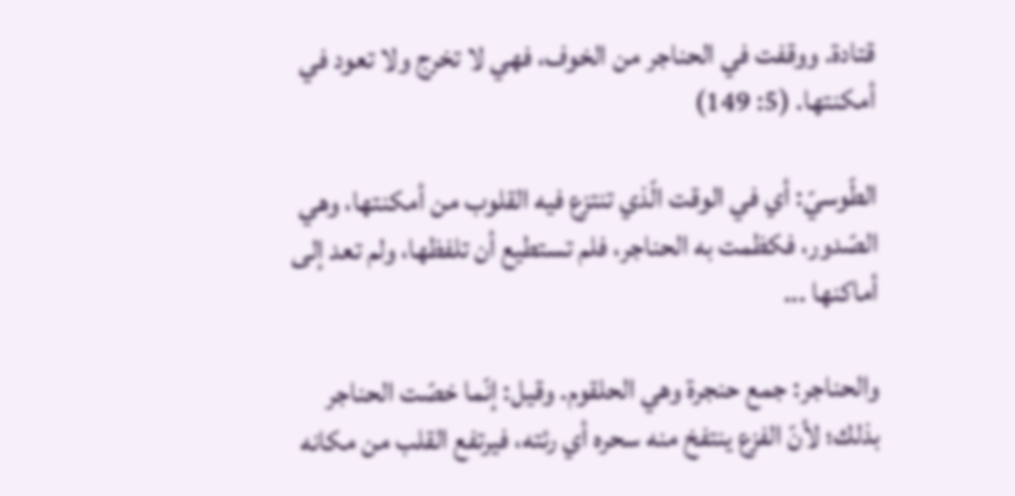قتادة. ووقفت في الحناجر من الخوف، فهي لا تخرج ولا تعود في أمكنتها. (5: 149)

الطّوسيّ: أي في الوقت الّذي تنتزع فيه القلوب من أمكنتها، وهي الصّدور، فكظمت به الحناجر، فلم تستطيع أن تلفظها، ولم تعد إلى أماكنها ...

والحناجر: جمع حنجرة وهي الحلقوم. وقيل: إنّما خصّت الحناجر بذلك؛ لأنّ الفزع ينتفخ منه سحره أي رئته، فيرتفع القلب من مكانه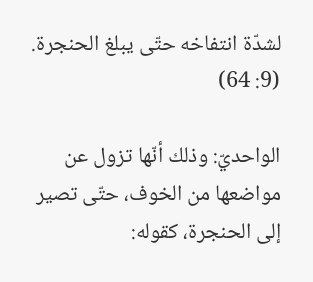لشدّة انتفاخه حتّى يبلغ الحنجرة. (9: 64)

الواحديّ: وذلك أنّها تزول عن مواضعها من الخوف، حتّى تصير إلى الحنجرة، كقوله: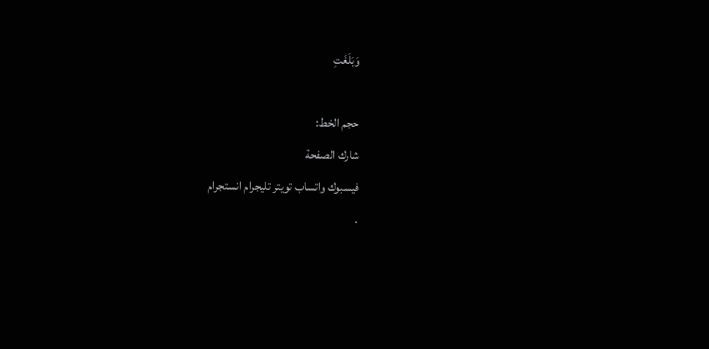وَبَلَغَتِ

حجم الخط:
شارك الصفحة
فيسبوك واتساب تويتر تليجرام انستجرام
.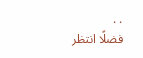. .
فضلًا انتظر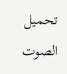تحميل الصوت